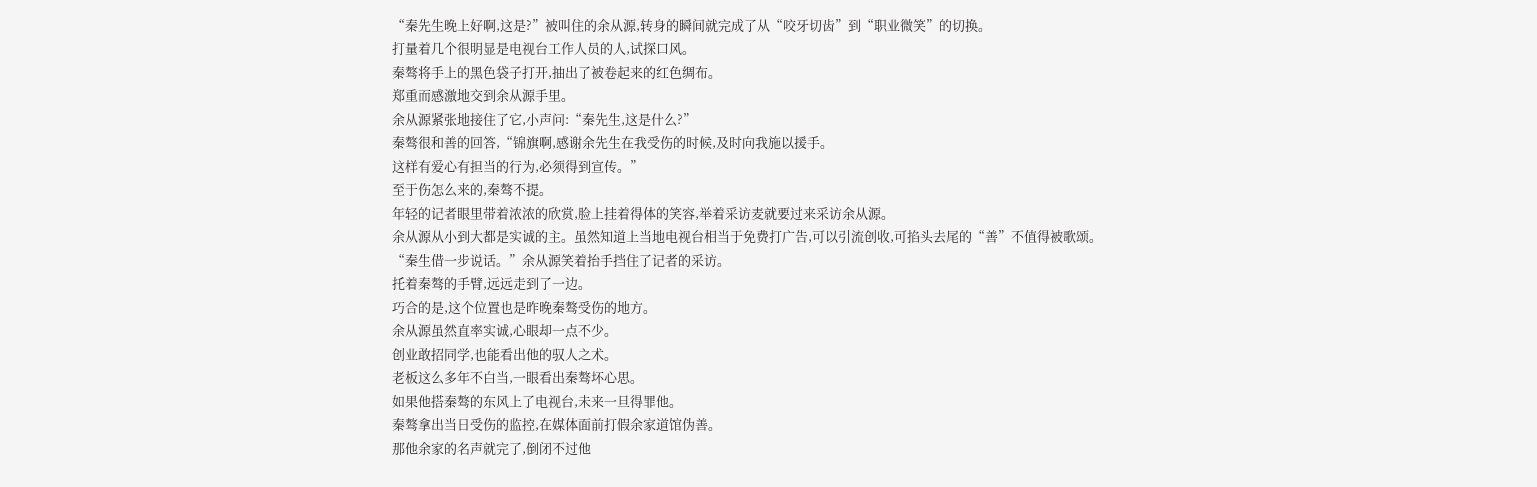“秦先生晚上好啊,这是?”被叫住的余从源,转身的瞬间就完成了从“咬牙切齿”到“职业微笑”的切换。
打量着几个很明显是电视台工作人员的人,试探口风。
秦骜将手上的黑色袋子打开,抽出了被卷起来的红色绸布。
郑重而感激地交到余从源手里。
余从源紧张地接住了它,小声问:“秦先生,这是什么?”
秦骜很和善的回答,“锦旗啊,感谢余先生在我受伤的时候,及时向我施以援手。
这样有爱心有担当的行为,必须得到宣传。”
至于伤怎么来的,秦骜不提。
年轻的记者眼里带着浓浓的欣赏,脸上挂着得体的笑容,举着采访麦就要过来采访余从源。
余从源从小到大都是实诚的主。虽然知道上当地电视台相当于免费打广告,可以引流创收,可掐头去尾的“善”不值得被歌颂。
“秦生借一步说话。”余从源笑着抬手挡住了记者的采访。
托着秦骜的手臂,远远走到了一边。
巧合的是,这个位置也是昨晚秦骜受伤的地方。
余从源虽然直率实诚,心眼却一点不少。
创业敢招同学,也能看出他的驭人之术。
老板这么多年不白当,一眼看出秦骜坏心思。
如果他搭秦骜的东风上了电视台,未来一旦得罪他。
秦骜拿出当日受伤的监控,在媒体面前打假余家道馆伪善。
那他余家的名声就完了,倒闭不过他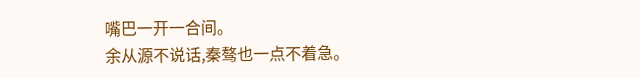嘴巴一开一合间。
余从源不说话,秦骜也一点不着急。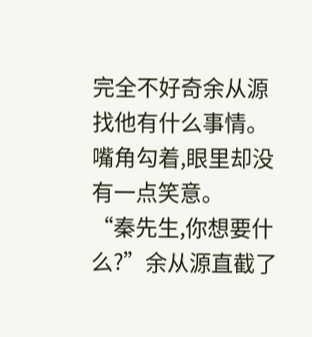完全不好奇余从源找他有什么事情。
嘴角勾着,眼里却没有一点笑意。
“秦先生,你想要什么?”余从源直截了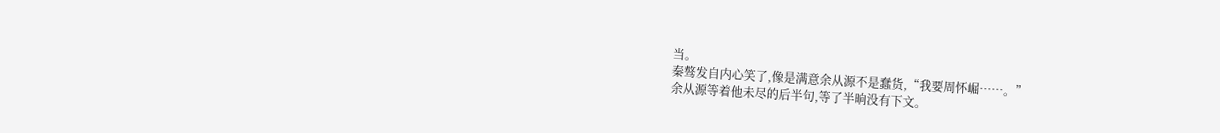当。
秦骜发自内心笑了,像是满意余从源不是蠢货,“我要周怀崛……。”
余从源等着他未尽的后半句,等了半晌没有下文。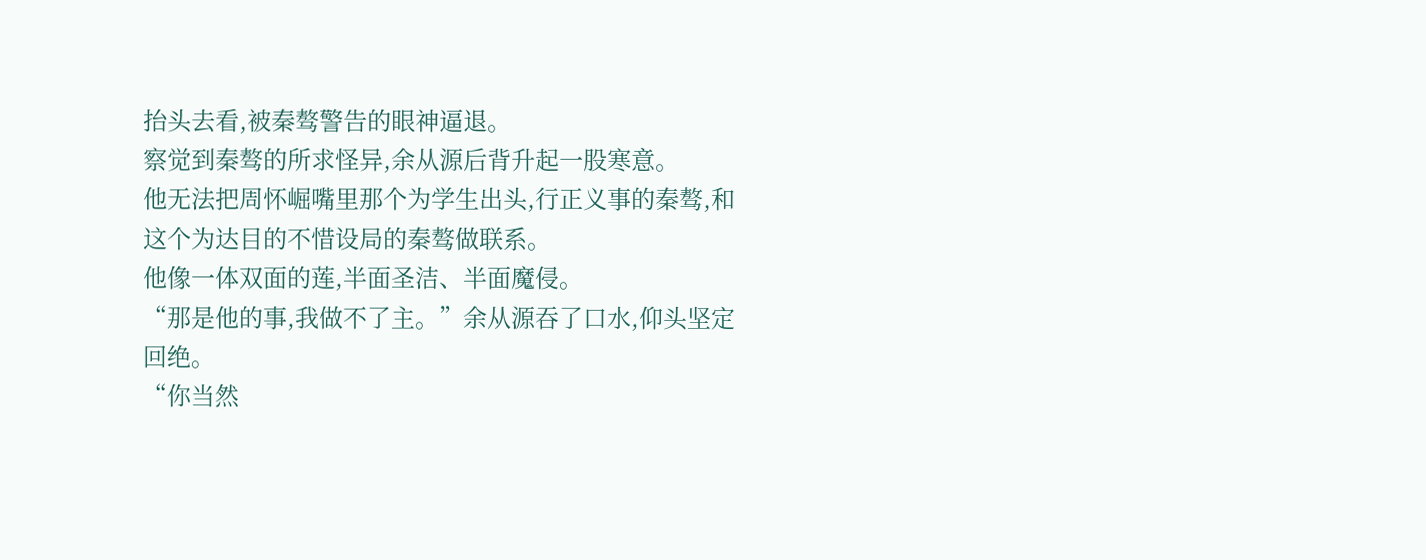抬头去看,被秦骜警告的眼神逼退。
察觉到秦骜的所求怪异,余从源后背升起一股寒意。
他无法把周怀崛嘴里那个为学生出头,行正义事的秦骜,和这个为达目的不惜设局的秦骜做联系。
他像一体双面的莲,半面圣洁、半面魔侵。
“那是他的事,我做不了主。”余从源吞了口水,仰头坚定回绝。
“你当然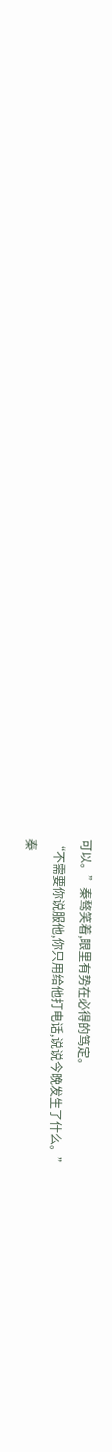可以。”秦骜笑着,眼里有势在必得的笃定。
“不需要你说服他,你只用给他打电话,说说今晚发生了什么。”
秦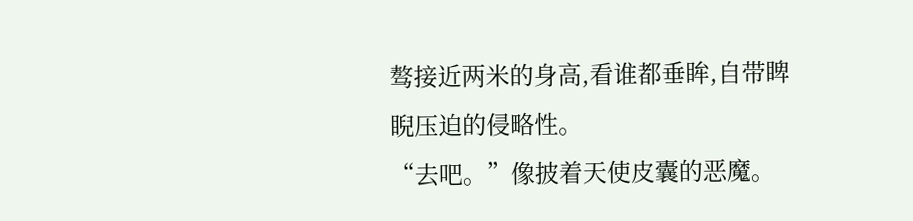骜接近两米的身高,看谁都垂眸,自带睥睨压迫的侵略性。
“去吧。”像披着天使皮囊的恶魔。